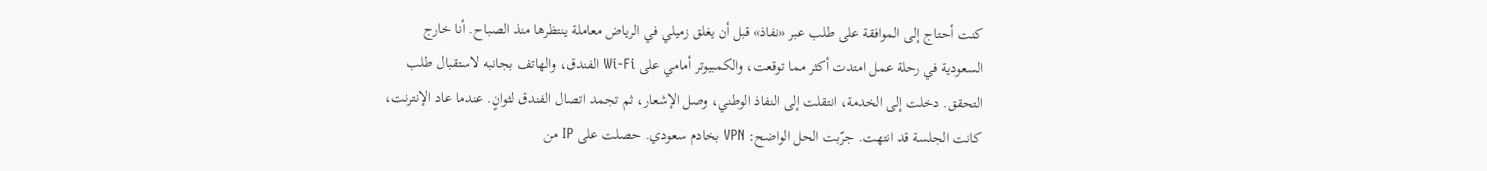كنت أحتاج إلى الموافقة على طلب عبر «نفاذ» قبل أن يغلق زميلي في الرياض معاملة ينتظرها منذ الصباح. أنا خارج السعودية في رحلة عمل امتدت أكثر مما توقعت، والكمبيوتر أمامي على Wi-Fi الفندق، والهاتف بجانبه لاستقبال طلب التحقق. دخلت إلى الخدمة، انتقلت إلى النفاذ الوطني، وصل الإشعار، ثم تجمد اتصال الفندق لثوانٍ. عندما عاد الإنترنت، كانت الجلسة قد انتهت. جرّبت الحل الواضح: VPN بخادم سعودي. حصلت على IP من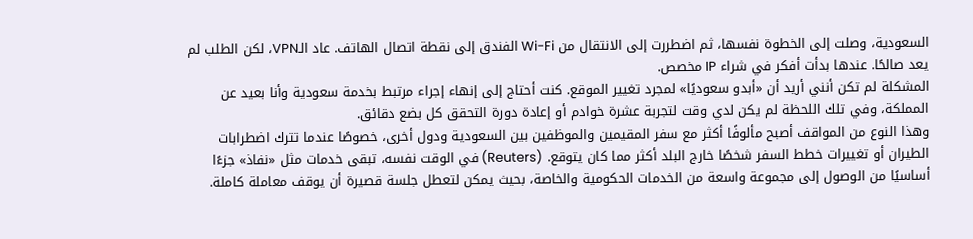السعودية، وصلت إلى الخطوة نفسها، ثم اضطررت إلى الانتقال من Wi-Fi الفندق إلى نقطة اتصال الهاتف. عاد الـVPN، لكن الطلب لم يعد صالحًا. عندها بدأت أفكر في شراء IP مخصص.
المشكلة لم تكن أنني أريد أن «أبدو سعوديًا» لمجرد تغيير الموقع. كنت أحتاج إلى إنهاء إجراء مرتبط بخدمة سعودية وأنا بعيد عن المملكة، وفي تلك اللحظة لم يكن لدي وقت لتجربة عشرة خوادم أو إعادة دورة التحقق كل بضع دقائق.
وهذا النوع من المواقف أصبح مألوفًا أكثر مع سفر المقيمين والموظفين بين السعودية ودول أخرى، خصوصًا عندما تترك اضطرابات الطيران أو تغييرات خطط السفر شخصًا خارج البلد أكثر مما كان يتوقع. (Reuters) في الوقت نفسه، تبقى خدمات مثل «نفاذ» جزءًا أساسيًا من الوصول إلى مجموعة واسعة من الخدمات الحكومية والخاصة، بحيث يمكن لتعطل جلسة قصيرة أن يوقف معاملة كاملة.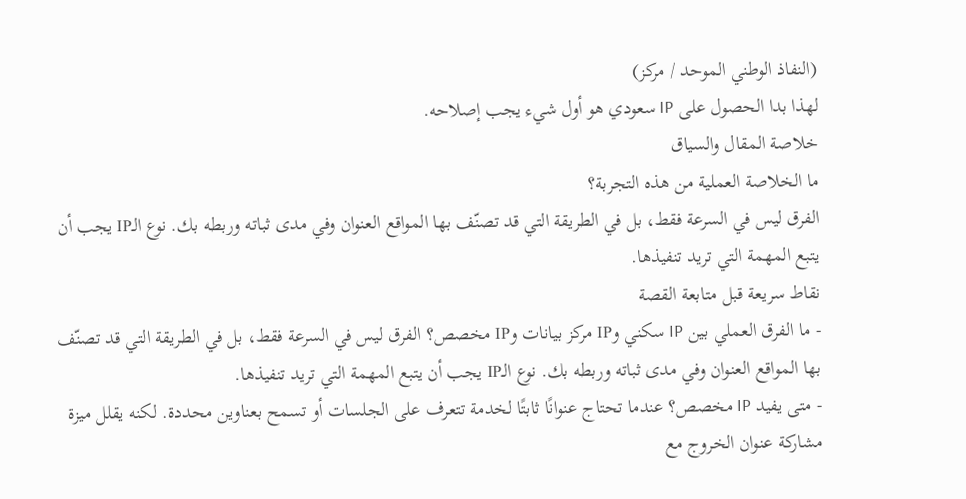(النفاذ الوطني الموحد / مركز)
لهذا بدا الحصول على IP سعودي هو أول شيء يجب إصلاحه.
خلاصة المقال والسياق
ما الخلاصة العملية من هذه التجربة؟
الفرق ليس في السرعة فقط، بل في الطريقة التي قد تصنّف بها المواقع العنوان وفي مدى ثباته وربطه بك. نوع الـIP يجب أن يتبع المهمة التي تريد تنفيذها.
نقاط سريعة قبل متابعة القصة
- ما الفرق العملي بين IP سكني وIP مركز بيانات وIP مخصص؟ الفرق ليس في السرعة فقط، بل في الطريقة التي قد تصنّف بها المواقع العنوان وفي مدى ثباته وربطه بك. نوع الـIP يجب أن يتبع المهمة التي تريد تنفيذها.
- متى يفيد IP مخصص؟ عندما تحتاج عنوانًا ثابتًا لخدمة تتعرف على الجلسات أو تسمح بعناوين محددة. لكنه يقلل ميزة مشاركة عنوان الخروج مع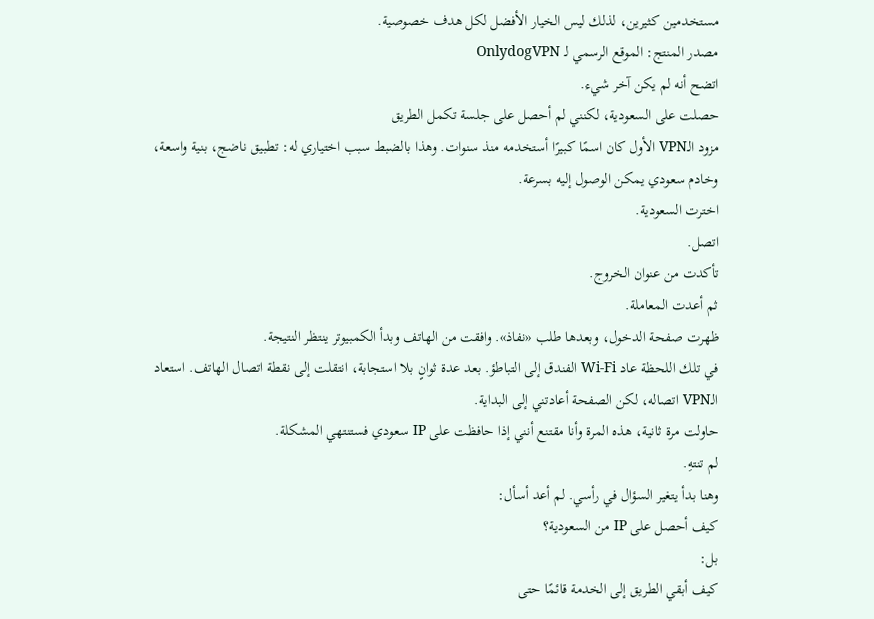مستخدمين كثيرين، لذلك ليس الخيار الأفضل لكل هدف خصوصية.
مصدر المنتج: الموقع الرسمي لـ OnlydogVPN
اتضح أنه لم يكن آخر شيء.
حصلت على السعودية، لكنني لم أحصل على جلسة تكمل الطريق
مزود الـVPN الأول كان اسمًا كبيرًا أستخدمه منذ سنوات. وهذا بالضبط سبب اختياري له: تطبيق ناضج، بنية واسعة، وخادم سعودي يمكن الوصول إليه بسرعة.
اخترت السعودية.
اتصل.
تأكدت من عنوان الخروج.
ثم أعدت المعاملة.
ظهرت صفحة الدخول، وبعدها طلب «نفاذ». وافقت من الهاتف وبدأ الكمبيوتر ينتظر النتيجة.
في تلك اللحظة عاد Wi-Fi الفندق إلى التباطؤ. بعد عدة ثوانٍ بلا استجابة، انتقلت إلى نقطة اتصال الهاتف. استعاد الـVPN اتصاله، لكن الصفحة أعادتني إلى البداية.
حاولت مرة ثانية، هذه المرة وأنا مقتنع أنني إذا حافظت على IP سعودي فستنتهي المشكلة.
لم تنتهِ.
وهنا بدأ يتغير السؤال في رأسي. لم أعد أسأل:
كيف أحصل على IP من السعودية؟
بل:
كيف أبقي الطريق إلى الخدمة قائمًا حتى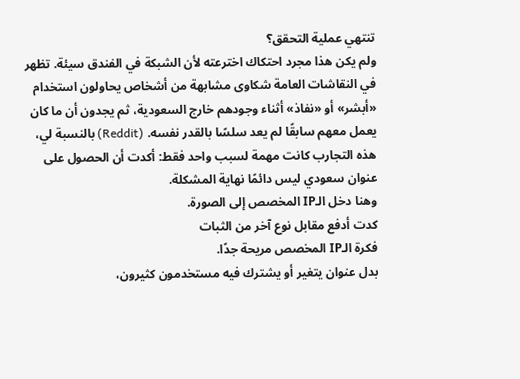تنتهي عملية التحقق؟
ولم يكن هذا مجرد احتكاك اخترعته لأن الشبكة في الفندق سيئة. تظهر في النقاشات العامة شكاوى مشابهة من أشخاص يحاولون استخدام «أبشر» أو «نفاذ» أثناء وجودهم خارج السعودية، ثم يجدون أن ما كان يعمل معهم سابقًا لم يعد سلسًا بالقدر نفسه. (Reddit) بالنسبة لي، هذه التجارب كانت مهمة لسبب واحد فقط: أكدت أن الحصول على عنوان سعودي ليس دائمًا نهاية المشكلة.
وهنا دخل الـIP المخصص إلى الصورة.
كدت أدفع مقابل نوع آخر من الثبات
فكرة الـIP المخصص مريحة جدًا.
بدل عنوان يتغير أو يشترك فيه مستخدمون كثيرون،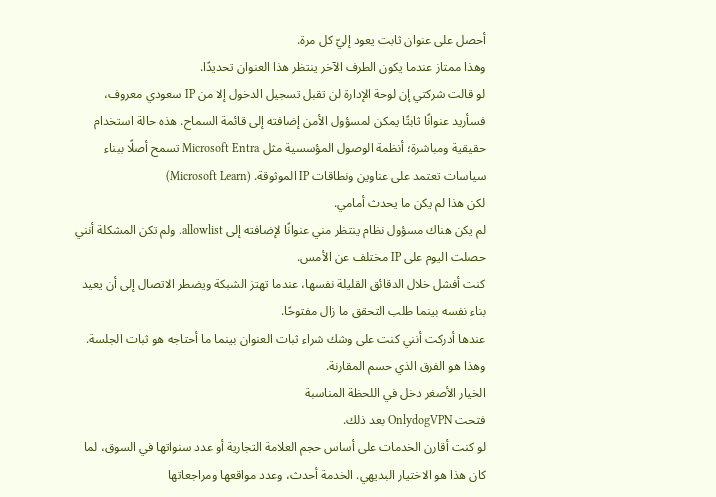أحصل على عنوان ثابت يعود إليّ كل مرة.
وهذا ممتاز عندما يكون الطرف الآخر ينتظر هذا العنوان تحديدًا.
لو قالت شركتي إن لوحة الإدارة لن تقبل تسجيل الدخول إلا من IP سعودي معروف، فسأريد عنوانًا ثابتًا يمكن لمسؤول الأمن إضافته إلى قائمة السماح. هذه حالة استخدام حقيقية ومباشرة؛ أنظمة الوصول المؤسسية مثل Microsoft Entra تسمح أصلًا ببناء سياسات تعتمد على عناوين ونطاقات IP الموثوقة. (Microsoft Learn)
لكن هذا لم يكن ما يحدث أمامي.
لم يكن هناك مسؤول نظام ينتظر مني عنوانًا لإضافته إلى allowlist. ولم تكن المشكلة أنني حصلت اليوم على IP مختلف عن الأمس.
كنت أفشل خلال الدقائق القليلة نفسها، عندما تهتز الشبكة ويضطر الاتصال إلى أن يعيد بناء نفسه بينما طلب التحقق ما زال مفتوحًا.
عندها أدركت أنني كنت على وشك شراء ثبات العنوان بينما ما أحتاجه هو ثبات الجلسة.
وهذا هو الفرق الذي حسم المقارنة.
الخيار الأصغر دخل في اللحظة المناسبة
فتحت OnlydogVPN بعد ذلك.
لو كنت أقارن الخدمات على أساس حجم العلامة التجارية أو عدد سنواتها في السوق، لما كان هذا هو الاختيار البديهي. الخدمة أحدث، وعدد مواقعها ومراجعاتها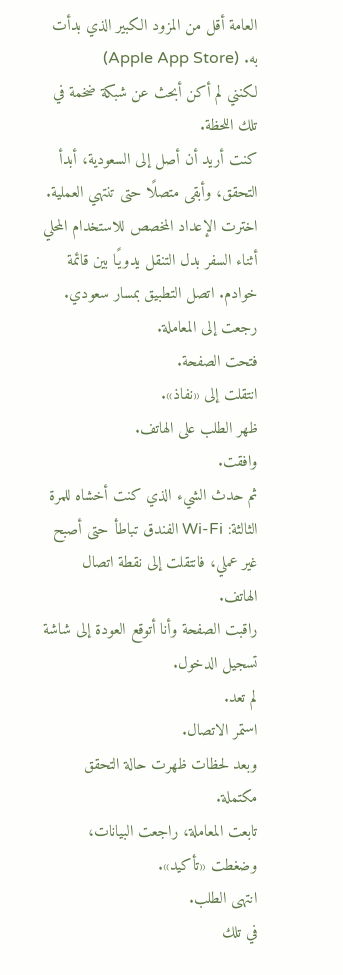العامة أقل من المزود الكبير الذي بدأت به. (Apple App Store)
لكنني لم أكن أبحث عن شبكة ضخمة في تلك اللحظة.
كنت أريد أن أصل إلى السعودية، أبدأ التحقق، وأبقى متصلًا حتى تنتهي العملية.
اخترت الإعداد المخصص للاستخدام المحلي أثناء السفر بدل التنقل يدويًا بين قائمة خوادم. اتصل التطبيق بمسار سعودي.
رجعت إلى المعاملة.
فتحت الصفحة.
انتقلت إلى «نفاذ».
ظهر الطلب على الهاتف.
وافقت.
ثم حدث الشيء الذي كنت أخشاه للمرة الثالثة: Wi-Fi الفندق تباطأ حتى أصبح غير عملي، فانتقلت إلى نقطة اتصال الهاتف.
راقبت الصفحة وأنا أتوقع العودة إلى شاشة تسجيل الدخول.
لم تعد.
استمر الاتصال.
وبعد لحظات ظهرت حالة التحقق مكتملة.
تابعت المعاملة، راجعت البيانات، وضغطت «تأكيد».
انتهى الطلب.
في تلك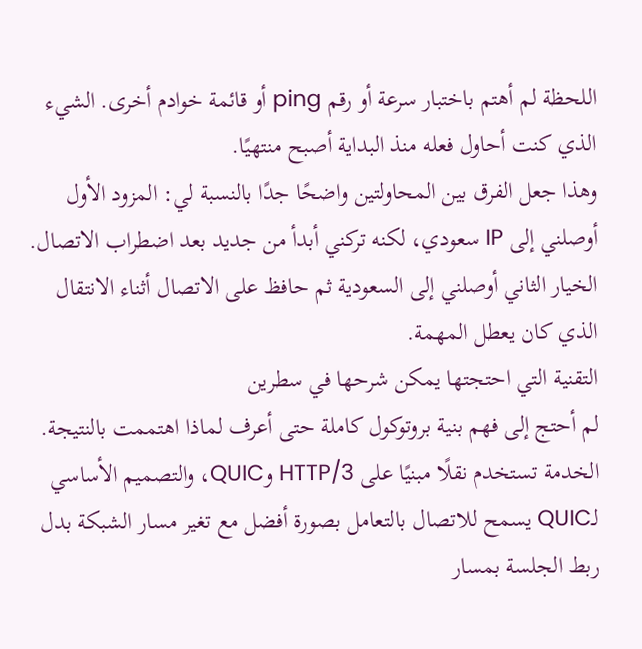اللحظة لم أهتم باختبار سرعة أو رقم ping أو قائمة خوادم أخرى. الشيء الذي كنت أحاول فعله منذ البداية أصبح منتهيًا.
وهذا جعل الفرق بين المحاولتين واضحًا جدًا بالنسبة لي: المزود الأول أوصلني إلى IP سعودي، لكنه تركني أبدأ من جديد بعد اضطراب الاتصال. الخيار الثاني أوصلني إلى السعودية ثم حافظ على الاتصال أثناء الانتقال الذي كان يعطل المهمة.
التقنية التي احتجتها يمكن شرحها في سطرين
لم أحتج إلى فهم بنية بروتوكول كاملة حتى أعرف لماذا اهتممت بالنتيجة.
الخدمة تستخدم نقلًا مبنيًا على HTTP/3 وQUIC، والتصميم الأساسي لـQUIC يسمح للاتصال بالتعامل بصورة أفضل مع تغير مسار الشبكة بدل ربط الجلسة بمسار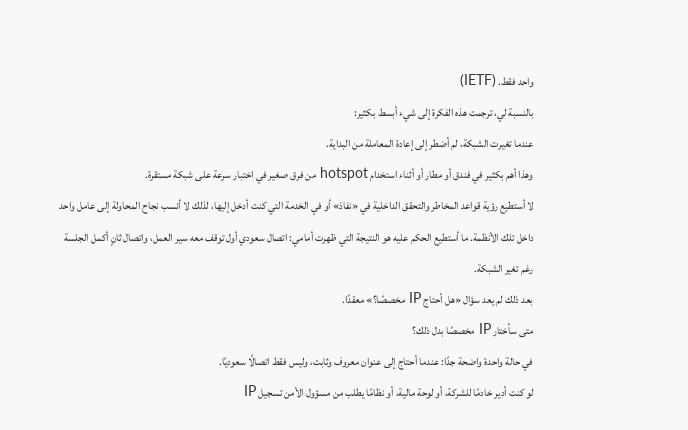واحد فقط. (IETF)
بالنسبة لي، ترجمت هذه الفكرة إلى شيء أبسط بكثير:
عندما تغيرت الشبكة، لم أضطر إلى إعادة المعاملة من البداية.
وهذا أهم بكثير في فندق أو مطار أو أثناء استخدام hotspot من فرق صغير في اختبار سرعة على شبكة مستقرة.
لا أستطيع رؤية قواعد المخاطر والتحقق الداخلية في «نفاذ» أو في الخدمة التي كنت أدخل إليها، لذلك لا أنسب نجاح المحاولة إلى عامل واحد داخل تلك الأنظمة. ما أستطيع الحكم عليه هو النتيجة التي ظهرت أمامي: اتصال سعودي أول توقف معه سير العمل، واتصال ثانٍ أكمل الجلسة رغم تغير الشبكة.
بعد ذلك لم يعد سؤال «هل أحتاج IP مخصصًا؟» معقدًا.
متى سأختار IP مخصصًا بدل ذلك؟
في حالة واحدة واضحة جدًا: عندما أحتاج إلى عنوان معروف وثابت، وليس فقط اتصالًا سعوديًا.
لو كنت أدير خادمًا للشركة، أو لوحة مالية، أو نظامًا يطلب من مسؤول الأمن تسجيل IP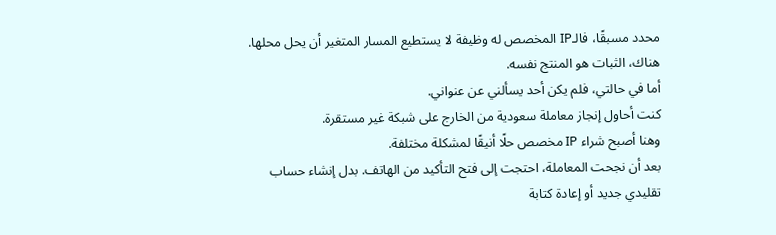محدد مسبقًا، فالـIP المخصص له وظيفة لا يستطيع المسار المتغير أن يحل محلها.
هناك، الثبات هو المنتج نفسه.
أما في حالتي، فلم يكن أحد يسألني عن عنواني.
كنت أحاول إنجاز معاملة سعودية من الخارج على شبكة غير مستقرة.
وهنا أصبح شراء IP مخصص حلًا أنيقًا لمشكلة مختلفة.
بعد أن نجحت المعاملة، احتجت إلى فتح التأكيد من الهاتف. بدل إنشاء حساب تقليدي جديد أو إعادة كتابة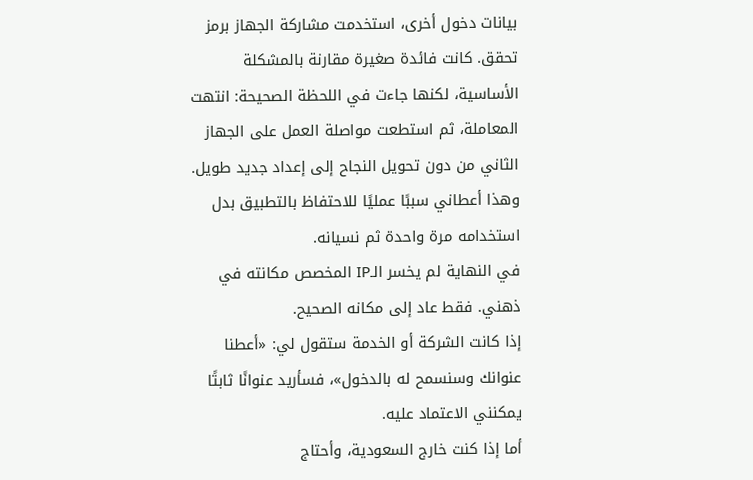بيانات دخول أخرى، استخدمت مشاركة الجهاز برمز تحقق. كانت فائدة صغيرة مقارنة بالمشكلة الأساسية، لكنها جاءت في اللحظة الصحيحة: انتهت المعاملة، ثم استطعت مواصلة العمل على الجهاز الثاني من دون تحويل النجاح إلى إعداد جديد طويل.
وهذا أعطاني سببًا عمليًا للاحتفاظ بالتطبيق بدل استخدامه مرة واحدة ثم نسيانه.
في النهاية لم يخسر الـIP المخصص مكانته في ذهني. فقط عاد إلى مكانه الصحيح.
إذا كانت الشركة أو الخدمة ستقول لي: «أعطنا عنوانك وسنسمح له بالدخول»، فسأريد عنوانًا ثابتًا يمكنني الاعتماد عليه.
أما إذا كنت خارج السعودية، وأحتاج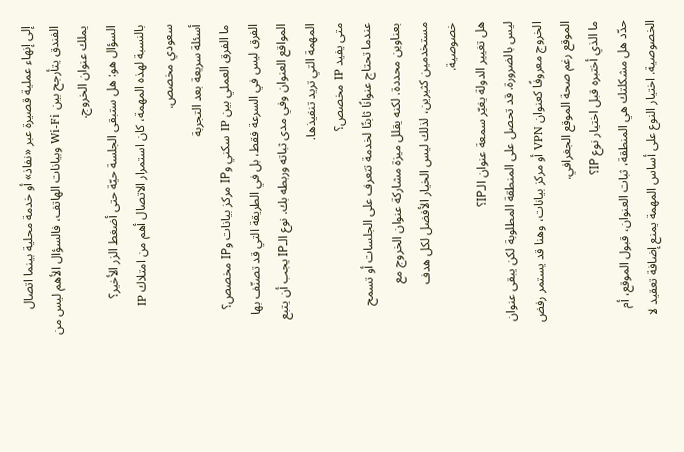إلى إنهاء عملية قصيرة عبر «نفاذ» أو خدمة محلية بينما اتصال الفندق يتأرجح بين Wi-Fi وبيانات الهاتف، فالسؤال الأهم ليس من يملك عنوان الخروج.
السؤال هو: هل ستبقى الجلسة حيّة حتى أضغط الزر الأخير؟
بالنسبة لهذه المهمة، كان استمرار الاتصال أهم من امتلاك IP سعودي مخصص.
أسئلة سريعة بعد التجربة
ما الفرق العملي بين IP سكني وIP مركز بيانات وIP مخصص؟
الفرق ليس في السرعة فقط، بل في الطريقة التي قد تصنّف بها المواقع العنوان وفي مدى ثباته وربطه بك. نوع الـIP يجب أن يتبع المهمة التي تريد تنفيذها.
متى يفيد IP مخصص؟
عندما تحتاج عنوانًا ثابتًا لخدمة تتعرف على الجلسات أو تسمح بعناوين محددة. لكنه يقلل ميزة مشاركة عنوان الخروج مع مستخدمين كثيرين، لذلك ليس الخيار الأفضل لكل هدف خصوصية.
هل تغيير الدولة يغيّر سمعة عنوان الـIP؟
ليس بالضرورة. قد تحصل على المنطقة المطلوبة لكن يبقى عنوان الخروج معروفًا كعنوان VPN أو مركز بيانات، وهنا قد يستمر رفض الموقع رغم صحة الموقع الجغرافي.
ما الذي أختبره قبل اختيار نوع IP؟
حدّد هل مشكلتك هي المنطقة، ثبات العنوان، قبول الموقع، أم الخصوصية. اختيار النوع على أساس المهمة يمنع إضافة تعقيد لا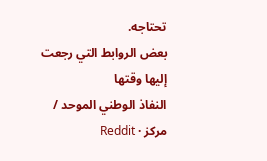تحتاجه.
بعض الروابط التي رجعت إليها وقتها
النفاذ الوطني الموحد / مركز · Reddit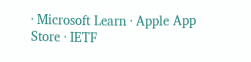· Microsoft Learn · Apple App Store · IETF